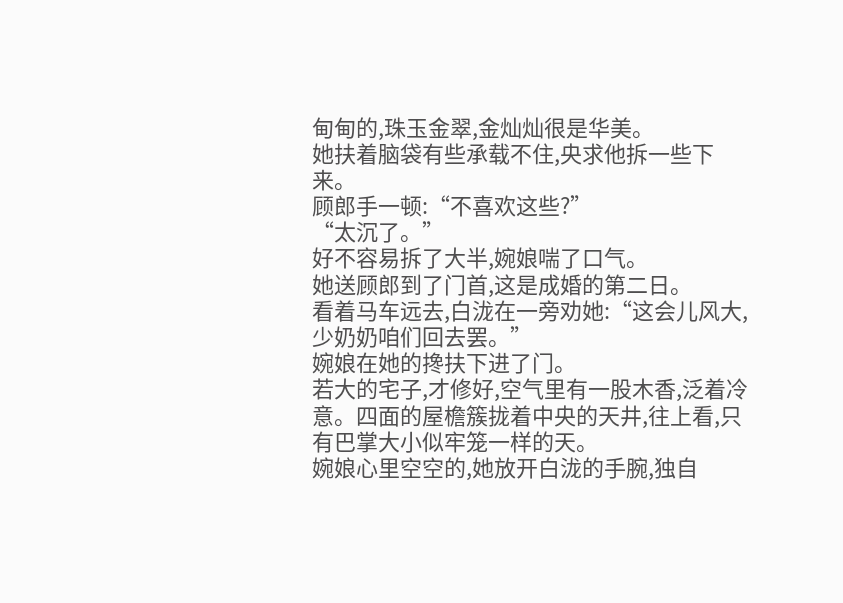甸甸的,珠玉金翠,金灿灿很是华美。
她扶着脑袋有些承载不住,央求他拆一些下来。
顾郎手一顿:“不喜欢这些?”
“太沉了。”
好不容易拆了大半,婉娘喘了口气。
她送顾郎到了门首,这是成婚的第二日。
看着马车远去,白泷在一旁劝她:“这会儿风大,少奶奶咱们回去罢。”
婉娘在她的搀扶下进了门。
若大的宅子,才修好,空气里有一股木香,泛着冷意。四面的屋檐簇拢着中央的天井,往上看,只有巴掌大小似牢笼一样的天。
婉娘心里空空的,她放开白泷的手腕,独自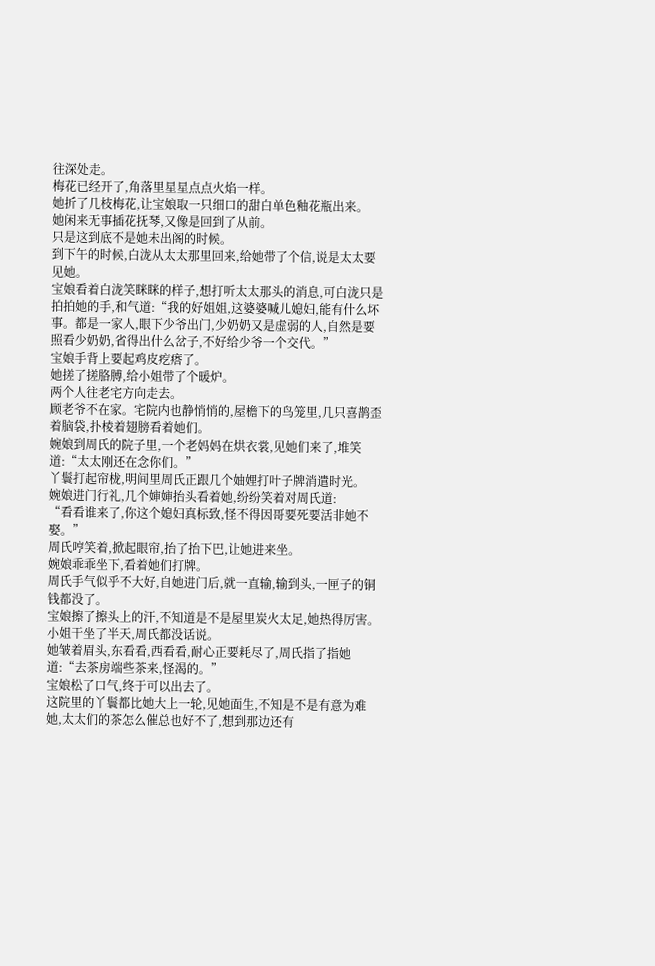往深处走。
梅花已经开了,角落里星星点点火焰一样。
她折了几枝梅花,让宝娘取一只细口的甜白单色釉花瓶出来。
她闲来无事插花抚琴,又像是回到了从前。
只是这到底不是她未出阁的时候。
到下午的时候,白泷从太太那里回来,给她带了个信,说是太太要见她。
宝娘看着白泷笑眯眯的样子,想打听太太那头的消息,可白泷只是拍拍她的手,和气道:“我的好姐姐,这婆婆喊儿媳妇,能有什么坏事。都是一家人,眼下少爷出门,少奶奶又是虚弱的人,自然是要照看少奶奶,省得出什么岔子,不好给少爷一个交代。”
宝娘手背上要起鸡皮疙瘩了。
她搓了搓胳膊,给小姐带了个暖炉。
两个人往老宅方向走去。
顾老爷不在家。宅院内也静悄悄的,屋檐下的鸟笼里,几只喜鹊歪着脑袋,扑棱着翅膀看着她们。
婉娘到周氏的院子里,一个老妈妈在烘衣裳,见她们来了,堆笑道:“太太刚还在念你们。”
丫鬟打起帘栊,明间里周氏正跟几个妯娌打叶子牌消遣时光。
婉娘进门行礼,几个婶婶抬头看着她,纷纷笑着对周氏道:
“看看谁来了,你这个媳妇真标致,怪不得因哥要死要活非她不娶。”
周氏哼笑着,掀起眼帘,抬了抬下巴,让她进来坐。
婉娘乖乖坐下,看着她们打牌。
周氏手气似乎不大好,自她进门后,就一直输,输到头,一匣子的铜钱都没了。
宝娘擦了擦头上的汗,不知道是不是屋里炭火太足,她热得厉害。小姐干坐了半天,周氏都没话说。
她皱着眉头,东看看,西看看,耐心正要耗尽了,周氏指了指她道:“去茶房端些茶来,怪渴的。”
宝娘松了口气,终于可以出去了。
这院里的丫鬟都比她大上一轮,见她面生,不知是不是有意为难她,太太们的茶怎么催总也好不了,想到那边还有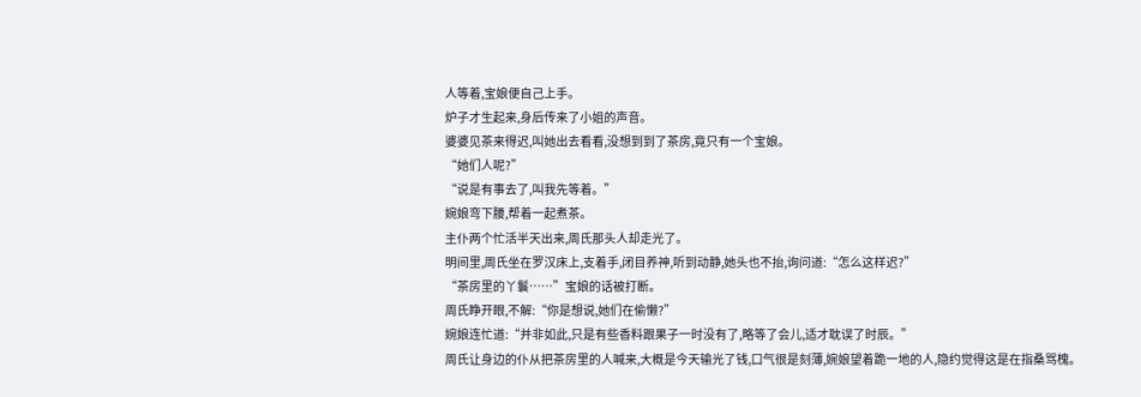人等着,宝娘便自己上手。
炉子才生起来,身后传来了小姐的声音。
婆婆见茶来得迟,叫她出去看看,没想到到了茶房,竟只有一个宝娘。
“她们人呢?”
“说是有事去了,叫我先等着。”
婉娘弯下腰,帮着一起煮茶。
主仆两个忙活半天出来,周氏那头人却走光了。
明间里,周氏坐在罗汉床上,支着手,闭目养神,听到动静,她头也不抬,询问道:“怎么这样迟?”
“茶房里的丫鬟……”宝娘的话被打断。
周氏睁开眼,不解:“你是想说,她们在偷懒?”
婉娘连忙道:“并非如此,只是有些香料跟果子一时没有了,略等了会儿,适才耽误了时辰。”
周氏让身边的仆从把茶房里的人喊来,大概是今天输光了钱,口气很是刻薄,婉娘望着跪一地的人,隐约觉得这是在指桑骂槐。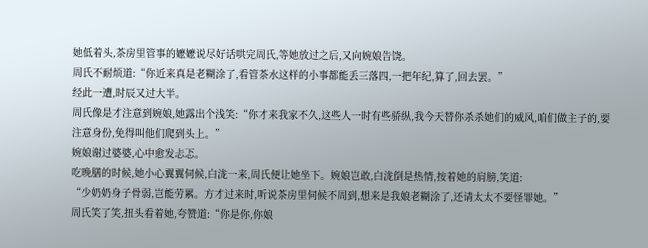她低着头,茶房里管事的嬷嬷说尽好话哄完周氏,等她放过之后,又向婉娘告饶。
周氏不耐烦道:“你近来真是老糊涂了,看管茶水这样的小事都能丢三落四,一把年纪,算了,回去罢。”
经此一遭,时辰又过大半。
周氏像是才注意到婉娘,她露出个浅笑:“你才来我家不久,这些人一时有些骄纵,我今天替你杀杀她们的威风,咱们做主子的,要注意身份,免得叫他们爬到头上。”
婉娘谢过婆婆,心中愈发忐忑。
吃晚膳的时候,她小心翼翼伺候,白泷一来,周氏便让她坐下。婉娘岂敢,白泷倒是热情,按着她的肩膀,笑道:
“少奶奶身子骨弱,岂能劳累。方才过来时,听说茶房里伺候不周到,想来是我娘老糊涂了,还请太太不要怪罪她。”
周氏笑了笑,扭头看着她,夸赞道:“你是你,你娘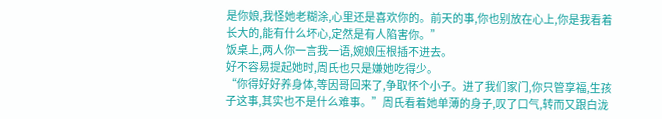是你娘,我怪她老糊涂,心里还是喜欢你的。前天的事,你也别放在心上,你是我看着长大的,能有什么坏心,定然是有人陷害你。”
饭桌上,两人你一言我一语,婉娘压根插不进去。
好不容易提起她时,周氏也只是嫌她吃得少。
“你得好好养身体,等因哥回来了,争取怀个小子。进了我们家门,你只管享福,生孩子这事,其实也不是什么难事。”周氏看着她单薄的身子,叹了口气,转而又跟白泷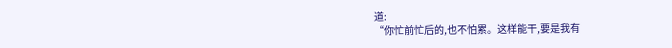道:
“你忙前忙后的,也不怕累。这样能干,要是我有